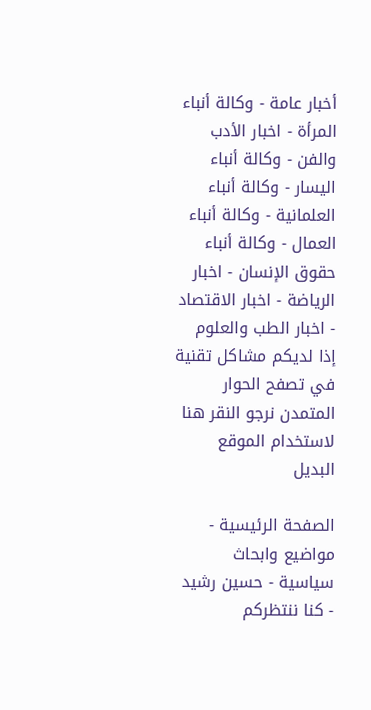أخبار عامة - وكالة أنباء المرأة - اخبار الأدب والفن - وكالة أنباء اليسار - وكالة أنباء العلمانية - وكالة أنباء العمال - وكالة أنباء حقوق الإنسان - اخبار الرياضة - اخبار الاقتصاد - اخبار الطب والعلوم
إذا لديكم مشاكل تقنية في تصفح الحوار المتمدن نرجو النقر هنا لاستخدام الموقع البديل

الصفحة الرئيسية - مواضيع وابحاث سياسية - حسين رشيد - كنا ننتظركم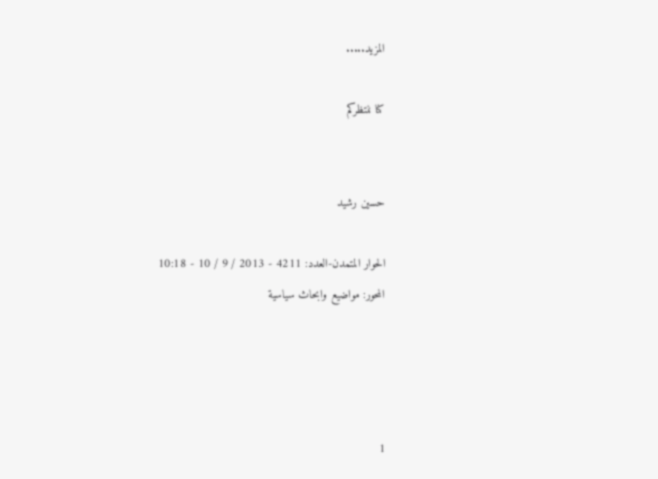المزيد.....

كنا ننتظركم


حسين رشيد

الحوار المتمدن-العدد: 4211 - 2013 / 9 / 10 - 10:18
المحور: مواضيع وابحاث سياسية




1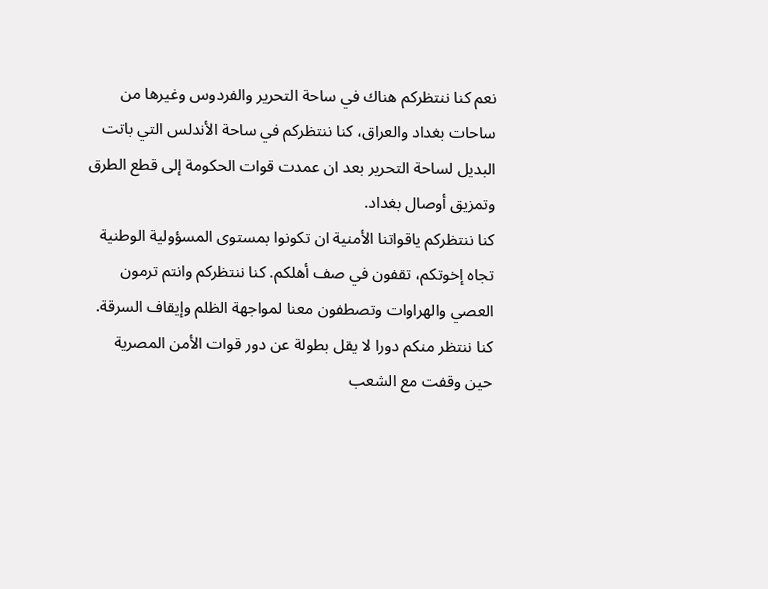نعم كنا ننتظركم هناك في ساحة التحرير والفردوس وغيرها من ساحات بغداد والعراق، كنا ننتظركم في ساحة الأندلس التي باتت البديل لساحة التحرير بعد ان عمدت قوات الحكومة إلى قطع الطرق وتمزيق أوصال بغداد.
كنا ننتظركم ياقواتنا الأمنية ان تكونوا بمستوى المسؤولية الوطنية تجاه إخوتكم، تقفون في صف أهلكم. كنا ننتظركم وانتم ترمون العصي والهراوات وتصطفون معنا لمواجهة الظلم وإيقاف السرقة. كنا ننتظر منكم دورا لا يقل بطولة عن دور قوات الأمن المصرية حين وقفت مع الشعب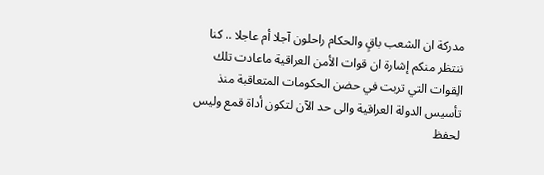مدركة ان الشعب باقٍ والحكام راحلون آجلا أم عاجلا .. كنا ننتظر منكم إشارة ان قوات الأمن العراقية ماعادت تلك الِقوات التي تربت في حضن الحكومات المتعاقبة منذ تأسيس الدولة العراقية والى حد الآن لتكون أداة قمع وليس لحفظ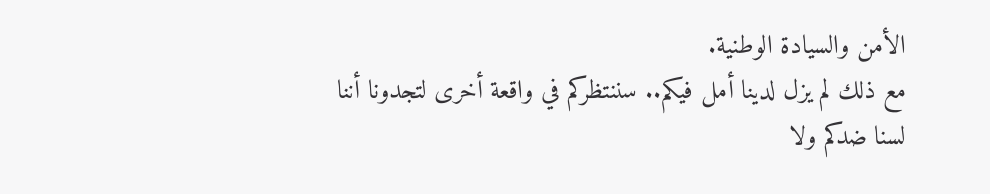الأمن والسيادة الوطنية.
مع ذلك لم يزل لدينا أمل فيكم.. سننتظركم في واقعة أخرى لتجدونا أننا لسنا ضدكم ولا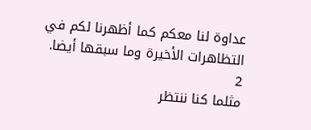عداوة لنا معكم كما أظهرنا لكم في التظاهرات الأخيرة وما سبقها أيضا.
2
مثلما كنا ننتظر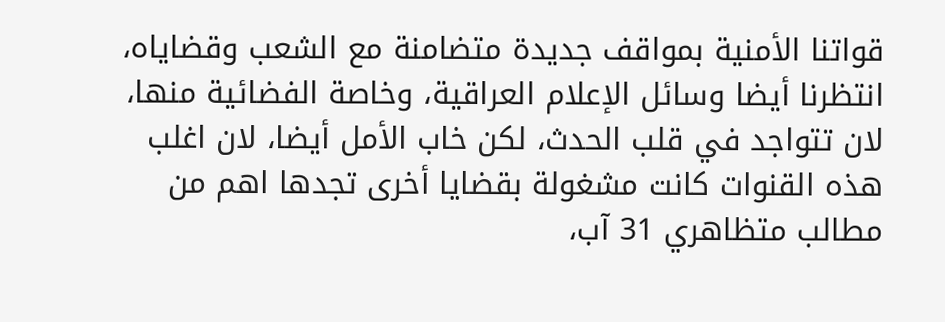قواتنا الأمنية بمواقف جديدة متضامنة مع الشعب وقضاياه، انتظرنا أيضا وسائل الإعلام العراقية، وخاصة الفضائية منها، لان تتواجد في قلب الحدث، لكن خاب الأمل أيضا، لان اغلب هذه القنوات كانت مشغولة بقضايا أخرى تجدها اهم من مطالب متظاهري 31 آب،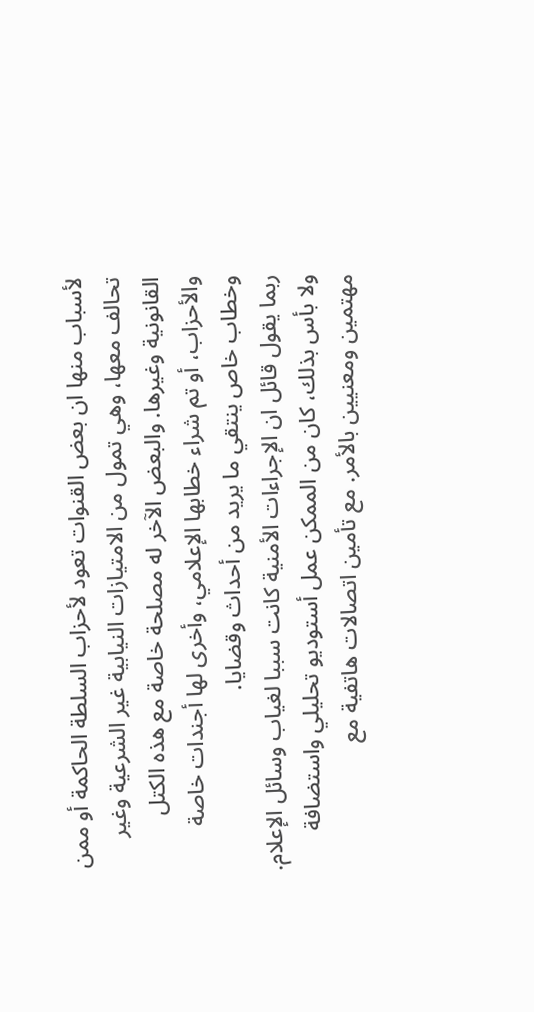لأسباب منها ان بعض القنوات تعود لأحزاب السلطة الحاكمة أو ممن تحالف معها، وهي تمول من الامتيازات النيابية غير الشرعية وغير القانونية وغيرها. والبعض الآخر له مصلحة خاصة مع هذه الكتل والأحزاب، أو تم شراء خطابها الإعلامي، وأخرى لها أجندات خاصة وخطاب خاص ينتقي ما يريد من أحداث وقضايا.
ربما يقول قائل ان الإجراءات الأمنية كانت سببا لغياب وسائل الإعلام. ولا بأس بذلك، كان من الممكن عمل أستوديو تحليلي واستضافة مهتمين ومعنيين بالأمر. مع تأمين اتصالات هاتفية مع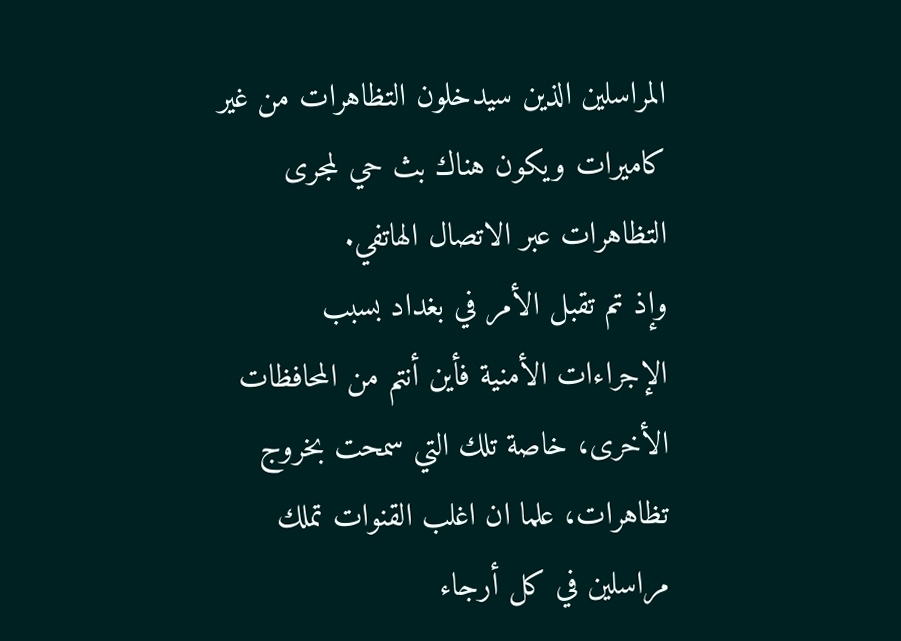المراسلين الذين سيدخلون التظاهرات من غير كاميرات ويكون هناك بث حي لمجرى التظاهرات عبر الاتصال الهاتفي.
وإذ تم تقبل الأمر في بغداد بسبب الإجراءات الأمنية فأين أنتم من المحافظات الأخرى، خاصة تلك التي سمحت بخروج تظاهرات، علما ان اغلب القنوات تملك مراسلين في كل أرجاء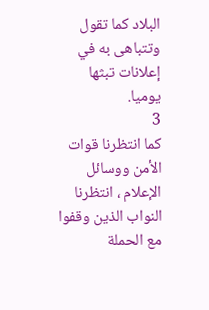البلاد كما تقول وتتباهى به في إعلانات تبثها يوميا.
3
كما انتظرنا قوات الأمن ووسائل الإعلام ، انتظرنا النواب الذين وقفوا مع الحملة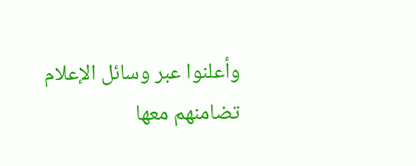وأعلنوا عبر وسائل الإعلام تضامنهم معها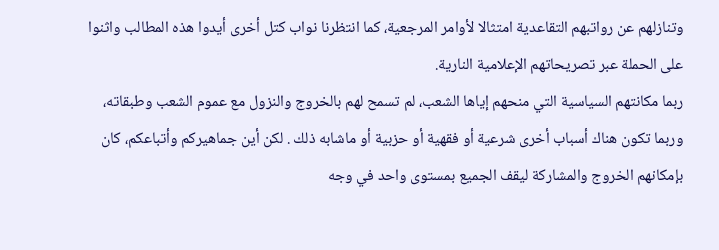وتنازلهم عن رواتبهم التقاعدية امتثالا لأوامر المرجعية، كما انتظرنا نواب كتل أخرى أيدوا هذه المطالب واثنوا على الحملة عبر تصريحاتهم الإعلامية النارية.
ربما مكانتهم السياسية التي منحهم إياها الشعب، لم تسمح لهم بالخروج والنزول مع عموم الشعب وطبقاته، وربما تكون هناك أسباب أخرى شرعية أو فقهية أو حزبية أو ماشابه ذلك . لكن أين جماهيركم وأتباعكم، كان بإمكانهم الخروج والمشاركة ليقف الجميع بمستوى واحد في وجه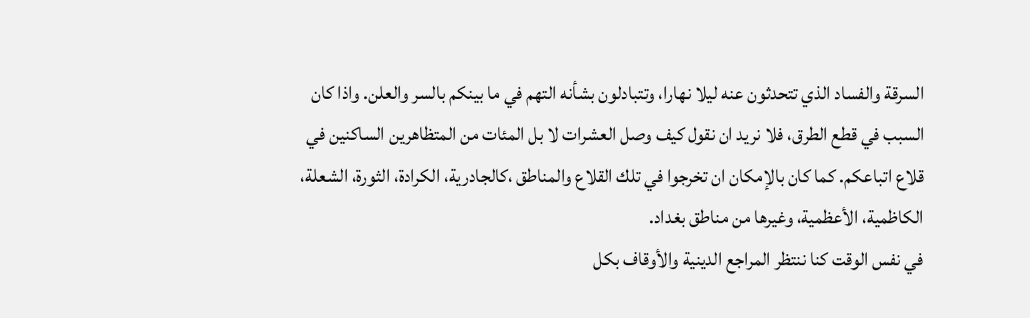السرقة والفساد الذي تتحدثون عنه ليلا نهارا، وتتبادلون بشأنه التهم في ما بينكم بالسر والعلن. واذا كان السبب في قطع الطرق، فلا نريد ان نقول كيف وصل العشرات لا بل المئات من المتظاهرين الساكنين في قلاع اتباعكم. كما كان بالإمكان ان تخرجوا في تلك القلاع والمناطق ،كالجادرية، الكرادة، الثورة، الشعلة، الكاظمية، الأعظمية، وغيرها من مناطق بغداد.
في نفس الوقت كنا ننتظر المراجع الدينية والأوقاف بكل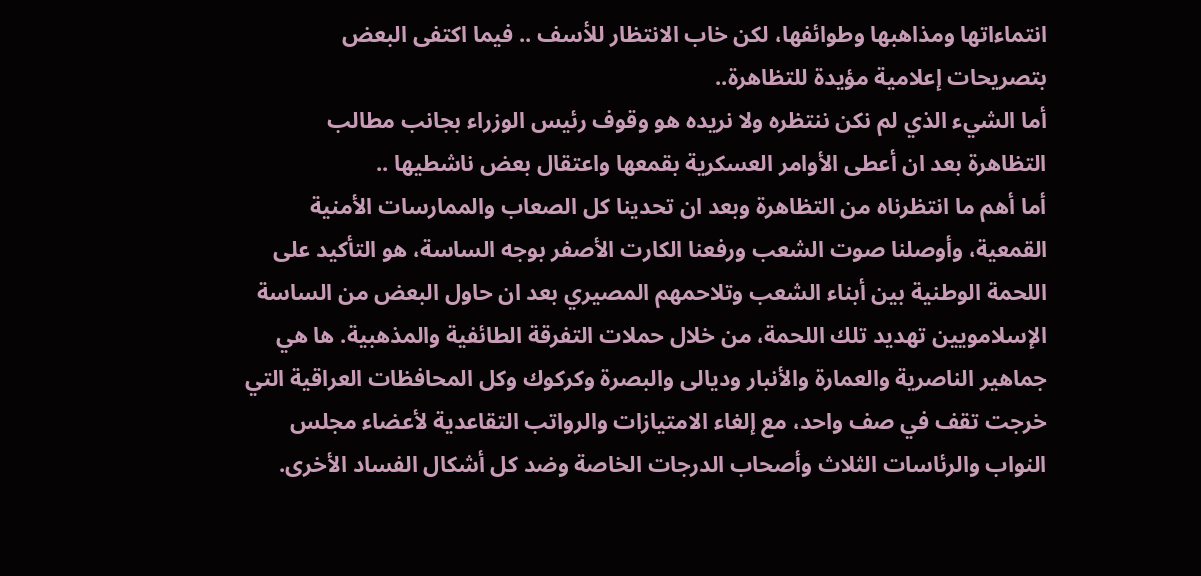انتماءاتها ومذاهبها وطوائفها، لكن خاب الانتظار للأسف .. فيما اكتفى البعض بتصريحات إعلامية مؤيدة للتظاهرة..
أما الشيء الذي لم نكن ننتظره ولا نريده هو وقوف رئيس الوزراء بجانب مطالب التظاهرة بعد ان أعطى الأوامر العسكرية بقمعها واعتقال بعض ناشطيها ..
أما أهم ما انتظرناه من التظاهرة وبعد ان تحدينا كل الصعاب والممارسات الأمنية القمعية، وأوصلنا صوت الشعب ورفعنا الكارت الأصفر بوجه الساسة، هو التأكيد على اللحمة الوطنية بين أبناء الشعب وتلاحمهم المصيري بعد ان حاول البعض من الساسة الإسلامويين تهديد تلك اللحمة، من خلال حملات التفرقة الطائفية والمذهبية. ها هي جماهير الناصرية والعمارة والأنبار وديالى والبصرة وكركوك وكل المحافظات العراقية التي خرجت تقف في صف واحد، مع إلغاء الامتيازات والرواتب التقاعدية لأعضاء مجلس النواب والرئاسات الثلاث وأصحاب الدرجات الخاصة وضد كل أشكال الفساد الأخرى.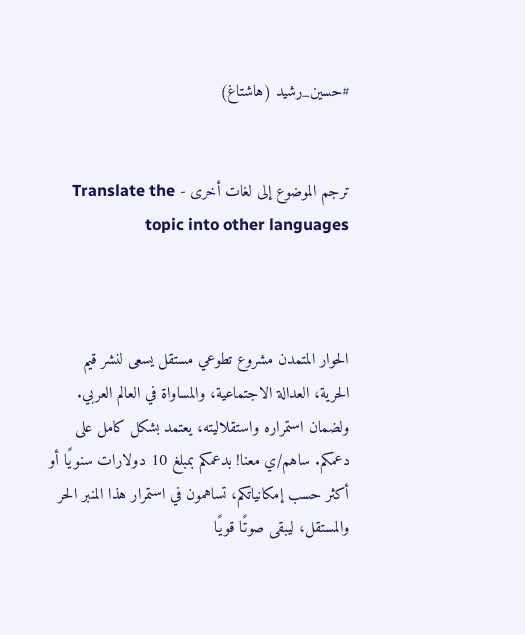#حسين_رشيد (هاشتاغ)


ترجم الموضوع إلى لغات أخرى - Translate the topic into other languages



الحوار المتمدن مشروع تطوعي مستقل يسعى لنشر قيم الحرية، العدالة الاجتماعية، والمساواة في العالم العربي. ولضمان استمراره واستقلاليته، يعتمد بشكل كامل على دعمكم. ساهم/ي معنا! بدعمكم بمبلغ 10 دولارات سنويًا أو أكثر حسب إمكانياتكم، تساهمون في استمرار هذا المنبر الحر والمستقل، ليبقى صوتًا قويًا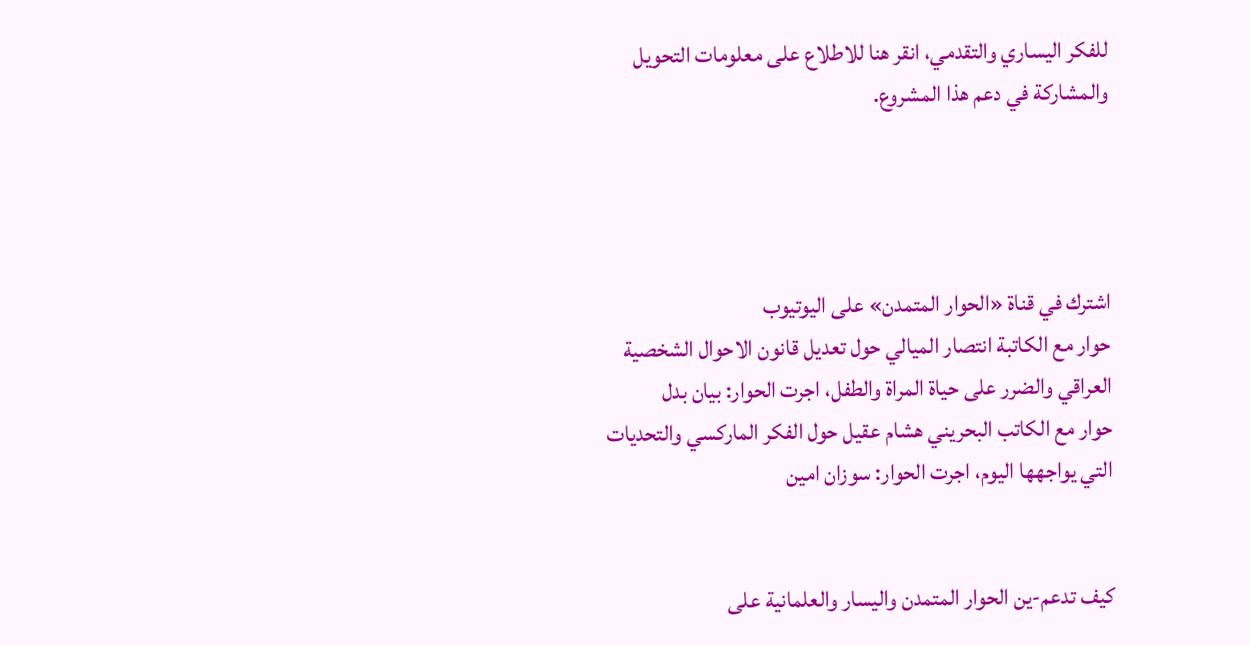للفكر اليساري والتقدمي، انقر هنا للاطلاع على معلومات التحويل والمشاركة في دعم هذا المشروع.




اشترك في قناة «الحوار المتمدن» على اليوتيوب
حوار مع الكاتبة انتصار الميالي حول تعديل قانون الاحوال الشخصية العراقي والضرر على حياة المراة والطفل، اجرت الحوار: بيان بدل
حوار مع الكاتب البحريني هشام عقيل حول الفكر الماركسي والتحديات التي يواجهها اليوم، اجرت الحوار: سوزان امين


كيف تدعم-ين الحوار المتمدن واليسار والعلمانية على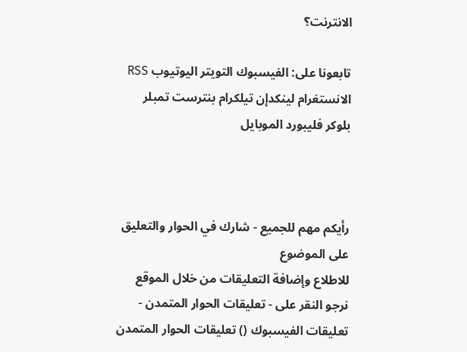الانترنت؟

تابعونا على: الفيسبوك التويتر اليوتيوب RSS الانستغرام لينكدإن تيلكرام بنترست تمبلر بلوكر فليبورد الموبايل



رأيكم مهم للجميع - شارك في الحوار والتعليق على الموضوع
للاطلاع وإضافة التعليقات من خلال الموقع نرجو النقر على - تعليقات الحوار المتمدن -
تعليقات الفيسبوك () تعليقات الحوار المتمدن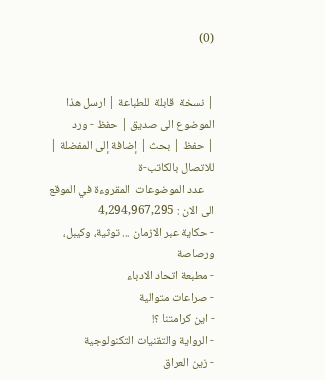(0)


| نسخة  قابلة  للطباعة | ارسل هذا الموضوع الى صديق | حفظ - ورد
| حفظ | بحث | إضافة إلى المفضلة | للاتصال بالكاتب-ة
    عدد الموضوعات  المقروءة في الموقع  الى الان : 4,294,967,295
- حكاية عبر الازمان ... توثية، وكيبل، ورصاصة
- مطبعة اتحاد الادباء
- صراعات متوالية
- اين كرامتنا ؟!
- الرواية والتقنيات التكنولوجية
- زين العراق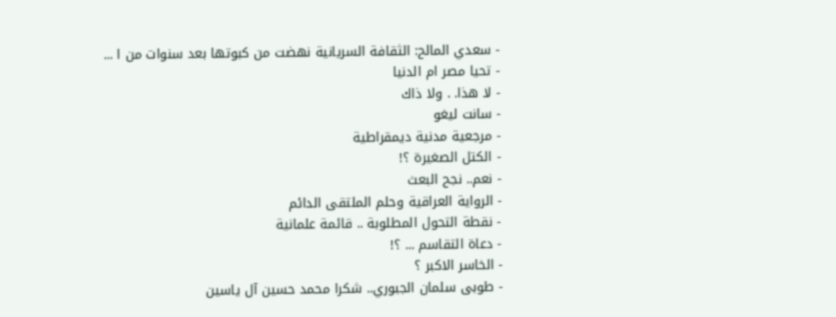- سعدي المالح: الثقافة السريانية نهضت من كبوتها بعد سنوات من ا ...
- تحيا مصر ام الدنيا
- لا هذا. . ولا ذاك
- سانت ليغو
- مرجعية مدنية ديمقراطية
- الكتل الصغيرة ؟!
- نعم.. نجح البعث
- الرواية العراقية وحلم الملتقى الدائم
- نقطة التحول المطلوبة .. قائمة علمانية
- دعاة التقاسم ... ؟!
- الخاسر الاكبر ؟
- طوبى سلمان الجبوري.. شكرا محمد حسين آل ياسين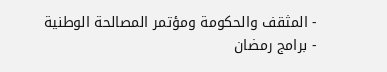- المثقف والحكومة ومؤتمر المصالحة الوطنية
- برامج رمضان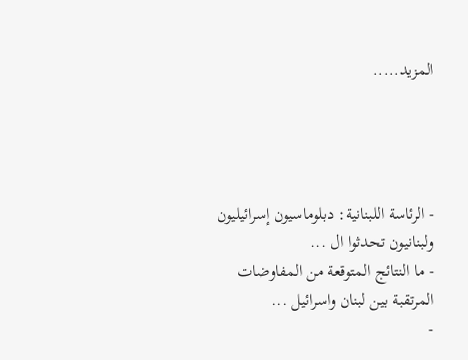المزيد.....




- الرئاسة اللبنانية: دبلوماسيون إسرائيليون ولبنانيون تحدثوا ال ...
- ما النتائج المتوقعة من المفاوضات المرتقبة بين لبنان واسرائيل ...
-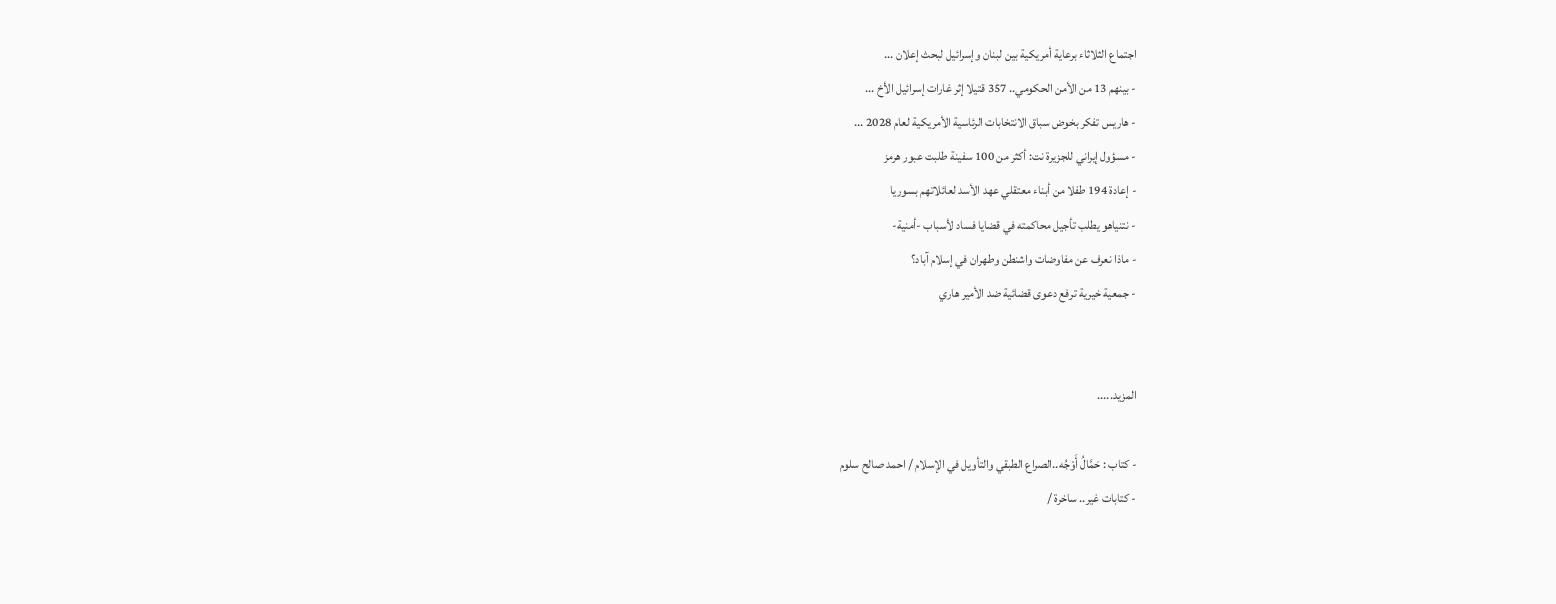اجتماع الثلاثاء برعاية أمريكية بين لبنان وإسرائيل لبحث إعلان ...
- بينهم 13 من الأمن الحكومي.. 357 قتيلا إثر غارات إسرائيل الأخ ...
- هاريس تفكر بخوض سباق الانتخابات الرئاسية الأمريكية لعام 2028 ...
- مسؤول إيراني للجزيرة نت: أكثر من 100 سفينة طلبت عبور هرمز
- إعادة 194 طفلا من أبناء معتقلي عهد الأسد لعائلاتهم بسوريا
- نتنياهو يطلب تأجيل محاكمته في قضايا فساد لأسباب -أمنية-
- ماذا نعرف عن مفاوضات واشنطن وطهران في إسلام آباد؟
- جمعية خيرية ترفع دعوى قضائية ضد الأمير هاري


المزيد.....

- كتاب : حَمَّالُ أَوْجُه..الصراع الطبقي والتأويل في الإسلام / احمد صالح سلوم
- كتابات غير.. ساخرة /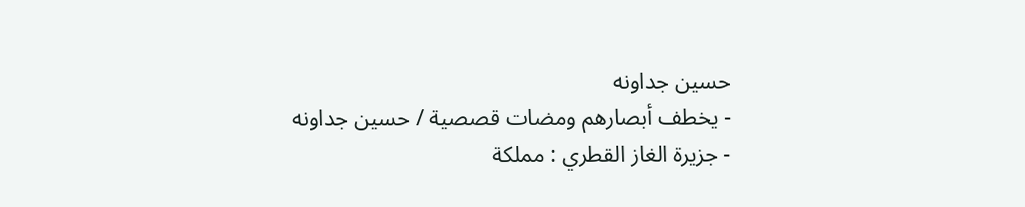حسين جداونه
- يخطف أبصارهم ومضات قصصية / حسين جداونه
- جزيرة الغاز القطري : مملكة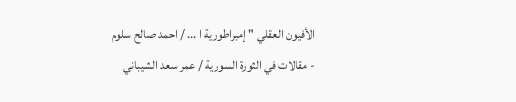الأفيون العقلي " إمبراطورية ا ... / احمد صالح سلوم
- مقالات في الثورة السورية / عمر سعد الشيباني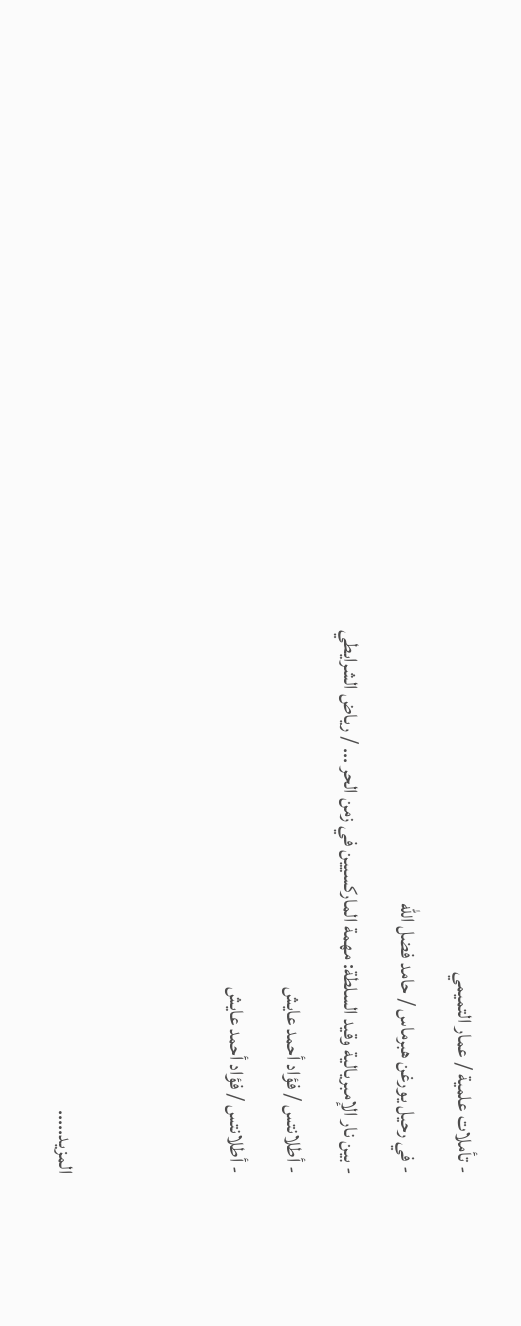- تأملات علمية / عمار التميمي
- في رحيل يورغن هبرماس / حامد فضل الله
- بين نار الإمبريالية وقيد السلطة: مهمة الماركسيين في زمن الحر ... / رياض الشرايطي
- أطلانتس / فؤاد أحمد عايش
- أطلانتس / فؤاد أحمد عايش


المزيد.....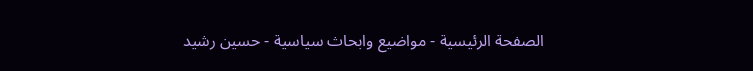الصفحة الرئيسية - مواضيع وابحاث سياسية - حسين رشيد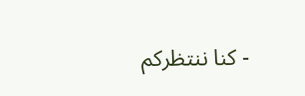- كنا ننتظركم